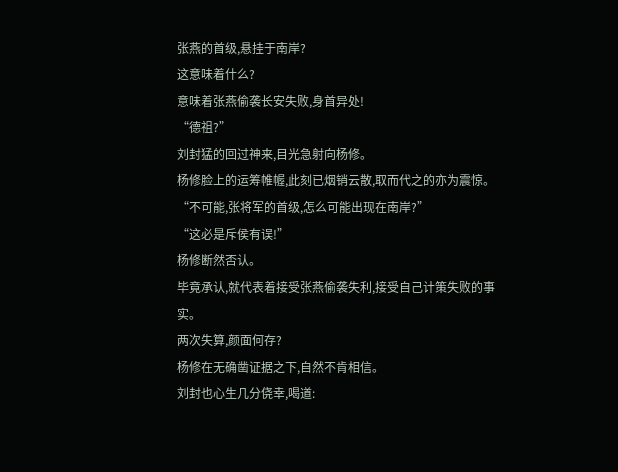张燕的首级,悬挂于南岸?
这意味着什么?
意味着张燕偷袭长安失败,身首异处!
“德祖?”
刘封猛的回过神来,目光急射向杨修。
杨修脸上的运筹帷幄,此刻已烟销云散,取而代之的亦为震惊。
“不可能,张将军的首级,怎么可能出现在南岸?”
“这必是斥侯有误!”
杨修断然否认。
毕竟承认,就代表着接受张燕偷袭失利,接受自己计策失败的事实。
两次失算,颜面何存?
杨修在无确凿证据之下,自然不肯相信。
刘封也心生几分侥幸,喝道: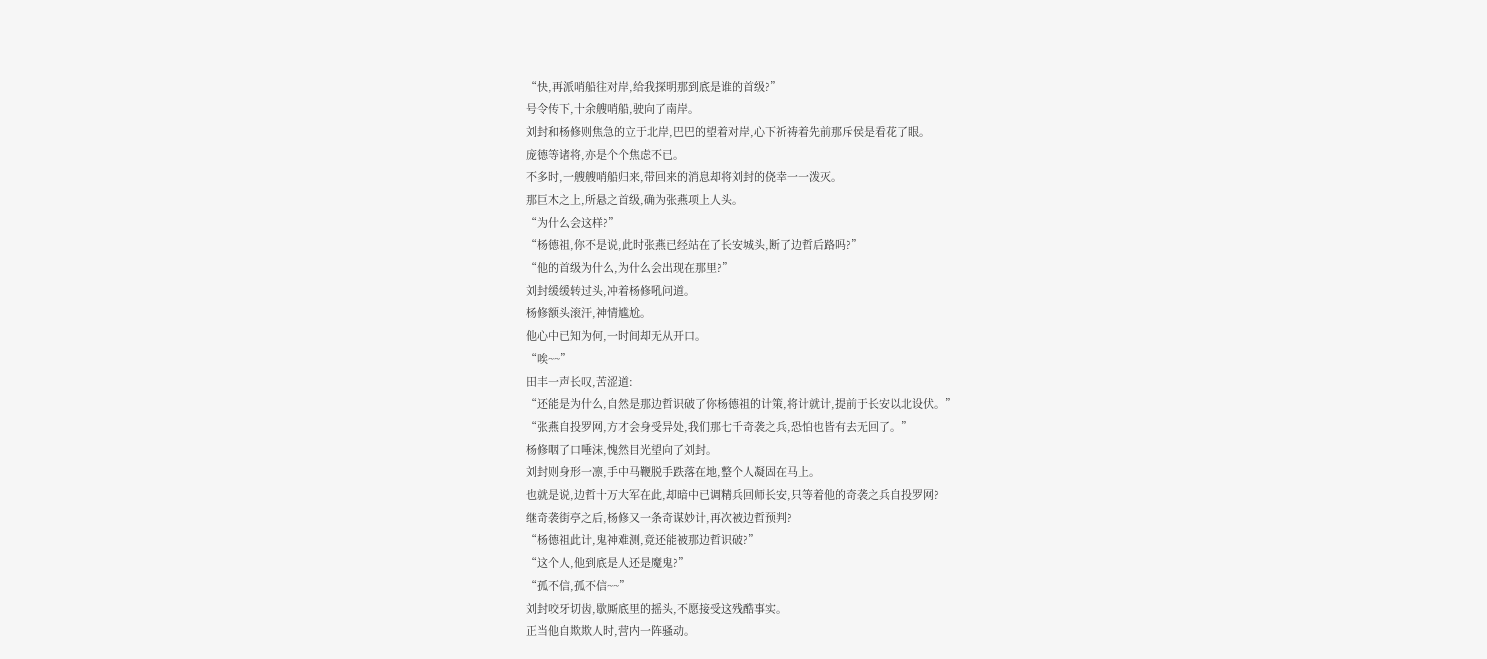“快,再派哨船往对岸,给我探明那到底是谁的首级?”
号令传下,十余艘哨船,驶向了南岸。
刘封和杨修则焦急的立于北岸,巴巴的望着对岸,心下祈祷着先前那斥侯是看花了眼。
庞德等诸将,亦是个个焦虑不已。
不多时,一艘艘哨船归来,带回来的消息却将刘封的侥幸一一泼灭。
那巨木之上,所悬之首级,确为张燕项上人头。
“为什么会这样?”
“杨德祖,你不是说,此时张燕已经站在了长安城头,断了边哲后路吗?”
“他的首级为什么,为什么会出现在那里?”
刘封缓缓转过头,冲着杨修吼问道。
杨修额头滚汗,神情尴尬。
他心中已知为何,一时间却无从开口。
“唉~~”
田丰一声长叹,苦涩道:
“还能是为什么,自然是那边哲识破了你杨德祖的计策,将计就计,提前于长安以北设伏。”
“张燕自投罗网,方才会身受异处,我们那七千奇袭之兵,恐怕也皆有去无回了。”
杨修咽了口唾沫,愧然目光望向了刘封。
刘封则身形一凛,手中马鞭脱手跌落在地,整个人凝固在马上。
也就是说,边哲十万大军在此,却暗中已调精兵回师长安,只等着他的奇袭之兵自投罗网?
继奇袭街亭之后,杨修又一条奇谋妙计,再次被边哲预判?
“杨德祖此计,鬼神难测,竟还能被那边哲识破?”
“这个人,他到底是人还是魔鬼?”
“孤不信,孤不信~~”
刘封咬牙切齿,歇厮底里的摇头,不愿接受这残酷事实。
正当他自欺欺人时,营内一阵骚动。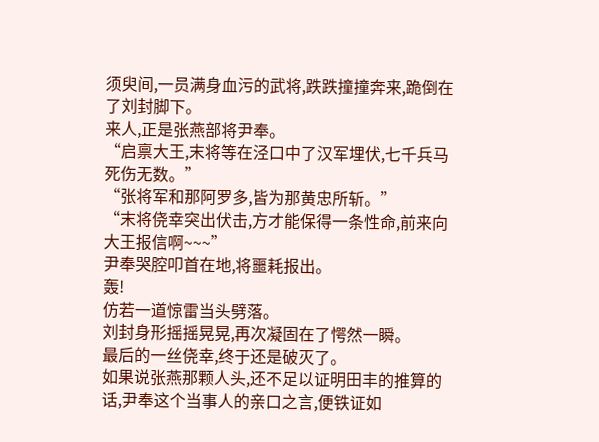须臾间,一员满身血污的武将,跌跌撞撞奔来,跪倒在了刘封脚下。
来人,正是张燕部将尹奉。
“启禀大王,末将等在泾口中了汉军埋伏,七千兵马死伤无数。”
“张将军和那阿罗多,皆为那黄忠所斩。”
“末将侥幸突出伏击,方才能保得一条性命,前来向大王报信啊~~~”
尹奉哭腔叩首在地,将噩耗报出。
轰!
仿若一道惊雷当头劈落。
刘封身形摇摇晃晃,再次凝固在了愕然一瞬。
最后的一丝侥幸,终于还是破灭了。
如果说张燕那颗人头,还不足以证明田丰的推算的话,尹奉这个当事人的亲口之言,便铁证如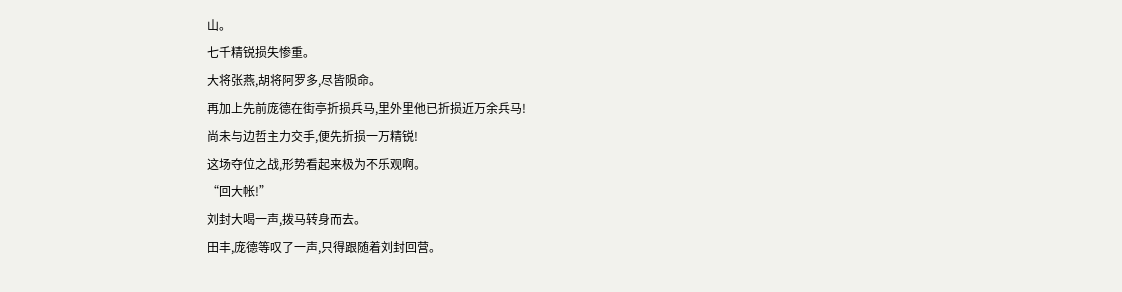山。
七千精锐损失惨重。
大将张燕,胡将阿罗多,尽皆陨命。
再加上先前庞德在街亭折损兵马,里外里他已折损近万余兵马!
尚未与边哲主力交手,便先折损一万精锐!
这场夺位之战,形势看起来极为不乐观啊。
“回大帐!”
刘封大喝一声,拨马转身而去。
田丰,庞德等叹了一声,只得跟随着刘封回营。